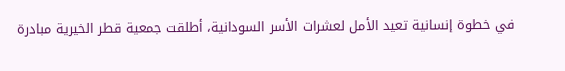في خطوة إنسانية تعيد الأمل لعشرات الأسر السودانية، أطلقت جمعية قطر الخيرية مبادرة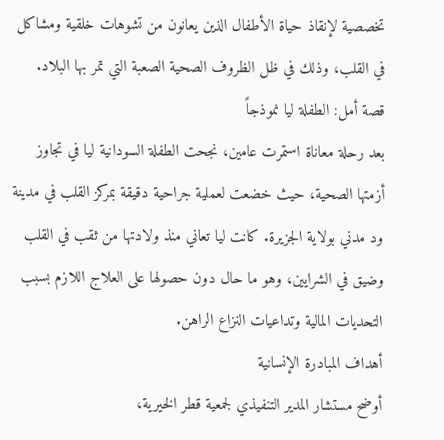تخصصية لإنقاذ حياة الأطفال الذين يعانون من تشوهات خلقية ومشاكل في القلب، وذلك في ظل الظروف الصحية الصعبة التي تمر بها البلاد.
قصة أمل: الطفلة ليا نموذجاً
بعد رحلة معاناة استمرت عامين، نجحت الطفلة السودانية ليا في تجاوز أزمتها الصحية، حيث خضعت لعملية جراحية دقيقة بمركز القلب في مدينة ود مدني بولاية الجزيرة. كانت ليا تعاني منذ ولادتها من ثقب في القلب وضيق في الشرايين، وهو ما حال دون حصولها على العلاج اللازم بسبب التحديات المالية وتداعيات النزاع الراهن.
أهداف المبادرة الإنسانية
أوضح مستشار المدير التنفيذي لجمعية قطر الخيرية،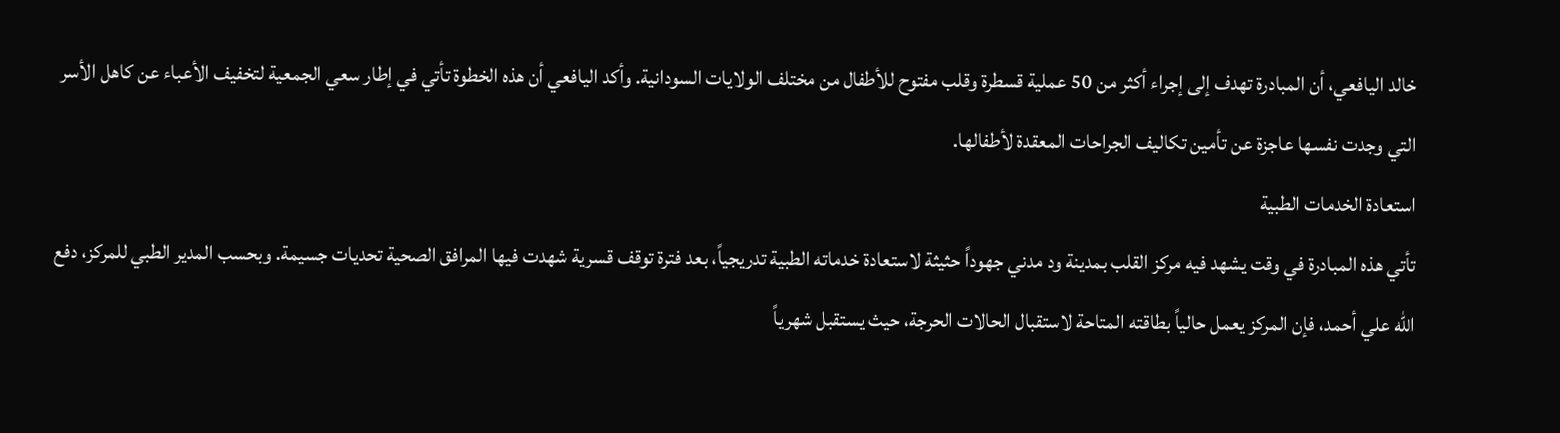خالد اليافعي، أن المبادرة تهدف إلى إجراء أكثر من 50 عملية قسطرة وقلب مفتوح للأطفال من مختلف الولايات السودانية. وأكد اليافعي أن هذه الخطوة تأتي في إطار سعي الجمعية لتخفيف الأعباء عن كاهل الأسر التي وجدت نفسها عاجزة عن تأمين تكاليف الجراحات المعقدة لأطفالها.
استعادة الخدمات الطبية
تأتي هذه المبادرة في وقت يشهد فيه مركز القلب بمدينة ود مدني جهوداً حثيثة لاستعادة خدماته الطبية تدريجياً، بعد فترة توقف قسرية شهدت فيها المرافق الصحية تحديات جسيمة. وبحسب المدير الطبي للمركز، دفع الله علي أحمد، فإن المركز يعمل حالياً بطاقته المتاحة لاستقبال الحالات الحرجة، حيث يستقبل شهرياً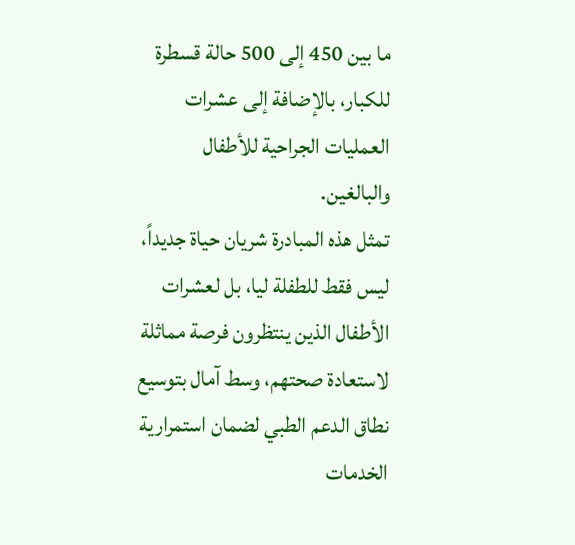ما بين 450 إلى 500 حالة قسطرة للكبار، بالإضافة إلى عشرات العمليات الجراحية للأطفال والبالغين.
تمثل هذه المبادرة شريان حياة جديداً، ليس فقط للطفلة ليا، بل لعشرات الأطفال الذين ينتظرون فرصة مماثلة لاستعادة صحتهم، وسط آمال بتوسيع نطاق الدعم الطبي لضمان استمرارية الخدمات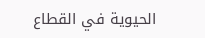الحيوية في القطاع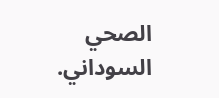الصحي السوداني.